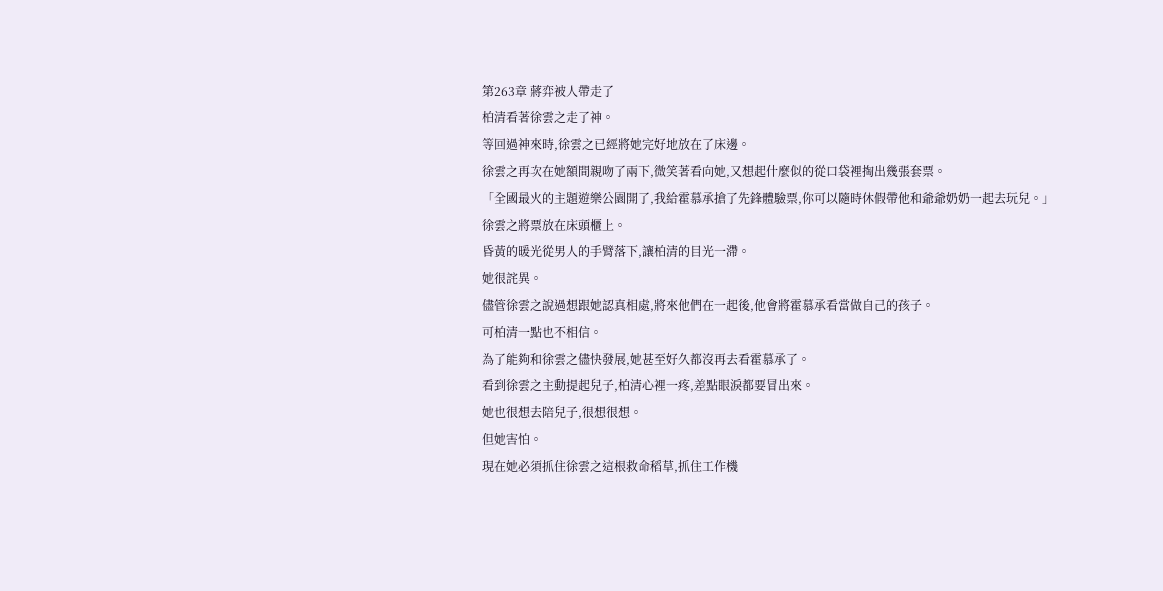第263章 蔣弈被人帶走了
柏清看著徐雲之走了神。
等回過神來時,徐雲之已經將她完好地放在了床邊。
徐雲之再次在她額間親吻了兩下,微笑著看向她,又想起什麼似的從口袋裡掏出幾張套票。
「全國最火的主題遊樂公園開了,我給霍慕承搶了先鋒體驗票,你可以隨時休假帶他和爺爺奶奶一起去玩兒。」
徐雲之將票放在床頭櫃上。
昏黃的暖光從男人的手臂落下,讓柏清的目光一滯。
她很詫異。
儘管徐雲之說過想跟她認真相處,將來他們在一起後,他會將霍慕承看當做自己的孩子。
可柏清一點也不相信。
為了能夠和徐雲之儘快發展,她甚至好久都沒再去看霍慕承了。
看到徐雲之主動提起兒子,柏清心裡一疼,差點眼淚都要冒出來。
她也很想去陪兒子,很想很想。
但她害怕。
現在她必須抓住徐雲之這根救命稻草,抓住工作機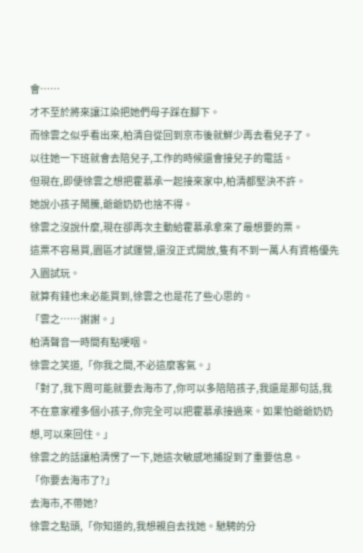會……
才不至於將來讓江染把她們母子踩在腳下。
而徐雲之似乎看出來,柏清自從回到京市後就鮮少再去看兒子了。
以往她一下班就會去陪兒子,工作的時候還會接兒子的電話。
但現在,即便徐雲之想把霍慕承一起接來家中,柏清都堅決不許。
她說小孩子鬧騰,爺爺奶奶也捨不得。
徐雲之沒說什麼,現在卻再次主動給霍慕承拿來了最想要的票。
這票不容易買,園區才試運營,還沒正式開放,隻有不到一萬人有資格優先入園試玩。
就算有錢也未必能買到,徐雲之也是花了些心思的。
「雲之……謝謝。」
柏清聲音一時間有點哽咽。
徐雲之笑道,「你我之間,不必這麼客氣。」
「對了,我下周可能就要去海市了,你可以多陪陪孩子,我還是那句話,我不在意家裡多個小孩子,你完全可以把霍慕承接過來。如果怕爺爺奶奶想,可以來回住。」
徐雲之的話讓柏清愣了一下,她這次敏感地捕捉到了重要信息。
「你要去海市了?」
去海市,不帶她?
徐雲之點頭,「你知道的,我想親自去找她。馳騁的分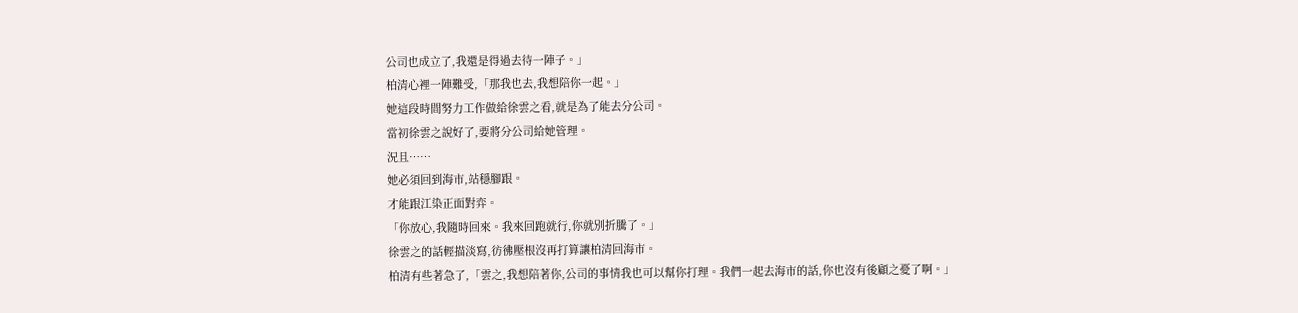公司也成立了,我還是得過去待一陣子。」
柏清心裡一陣難受,「那我也去,我想陪你一起。」
她這段時間努力工作做給徐雲之看,就是為了能去分公司。
當初徐雲之說好了,要將分公司給她管理。
況且……
她必須回到海市,站穩腳跟。
才能跟江染正面對弈。
「你放心,我隨時回來。我來回跑就行,你就別折騰了。」
徐雲之的話輕描淡寫,彷彿壓根沒再打算讓柏清回海市。
柏清有些著急了,「雲之,我想陪著你,公司的事情我也可以幫你打理。我們一起去海市的話,你也沒有後顧之憂了啊。」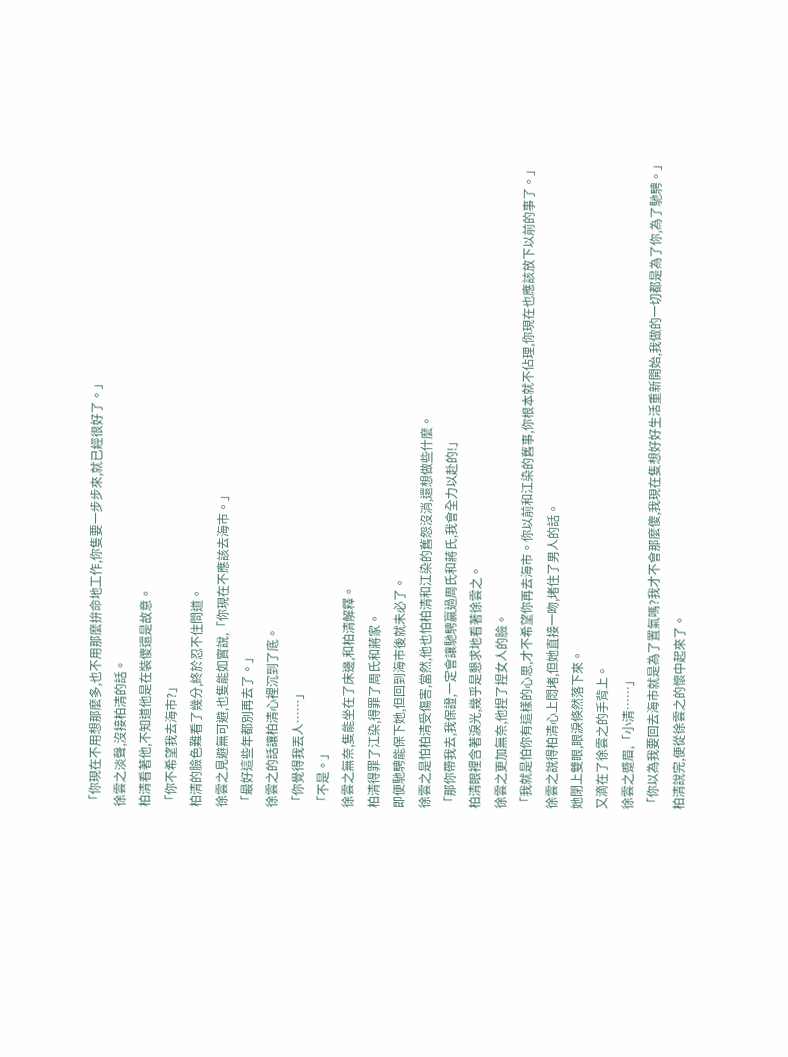「你現在不用想那麼多,也不用那麼拚命地工作,你隻要一步步來,就已經很好了。」
徐雲之淡聲,沒接柏清的話。
柏清看著他,不知道他是在裝傻還是故意。
「你不希望我去海市?」
柏清的臉色難看了幾分,終於忍不住問道。
徐雲之見避無可避,也隻能如實說,「你現在不應該去海市。」
「最好這些年都別再去了。」
徐雲之的話讓柏清心裡沉到了底。
「你覺得我丟人……」
「不是。」
徐雲之無奈,隻能坐在了床邊,和柏清解釋。
柏清得罪了江染,得罪了周氏和蔣家。
即便馳騁能保下她,但回到海市後就未必了。
徐雲之是怕柏清受傷害,當然,他也怕柏清和江染的舊怨沒消,還想做些什麼。
「那你帶我去,我保證,一定會讓馳騁贏過周氏和蔣氏,我會全力以赴的!」
柏清眼裡含著淚光,幾乎是懇求地看著徐雲之。
徐雲之更加無奈,他捏了捏女人的臉。
「我就是怕你有這樣的心思,才不希望你再去海市。你以前和江染的舊事,你根本就不佔理,你現在也應該放下以前的事了。」
徐雲之說得柏清心上悶堵,但她直接一吻,堵住了男人的話。
她閉上雙眼,眼淚倏然落下來。
又滴在了徐雲之的手背上。
徐雲之蹙眉,「小清……」
「你以為我要回去海市就是為了置氣嗎?我才不會那麼傻,我現在隻想好好生活重新開始,我做的一切都是為了你,為了馳騁。」
柏清說完,便從徐雲之的懷中起來了。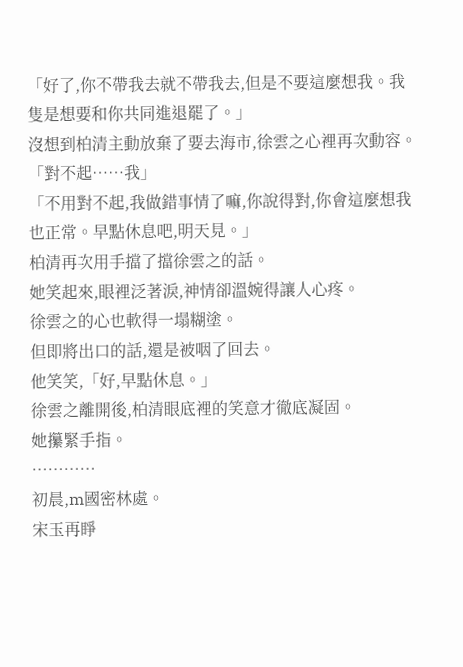「好了,你不帶我去就不帶我去,但是不要這麼想我。我隻是想要和你共同進退罷了。」
沒想到柏清主動放棄了要去海市,徐雲之心裡再次動容。
「對不起……我」
「不用對不起,我做錯事情了嘛,你說得對,你會這麼想我也正常。早點休息吧,明天見。」
柏清再次用手擋了擋徐雲之的話。
她笑起來,眼裡泛著淚,神情卻溫婉得讓人心疼。
徐雲之的心也軟得一塌糊塗。
但即將出口的話,還是被咽了回去。
他笑笑,「好,早點休息。」
徐雲之離開後,柏清眼底裡的笑意才徹底凝固。
她攥緊手指。
…………
初晨,m國密林處。
宋玉再睜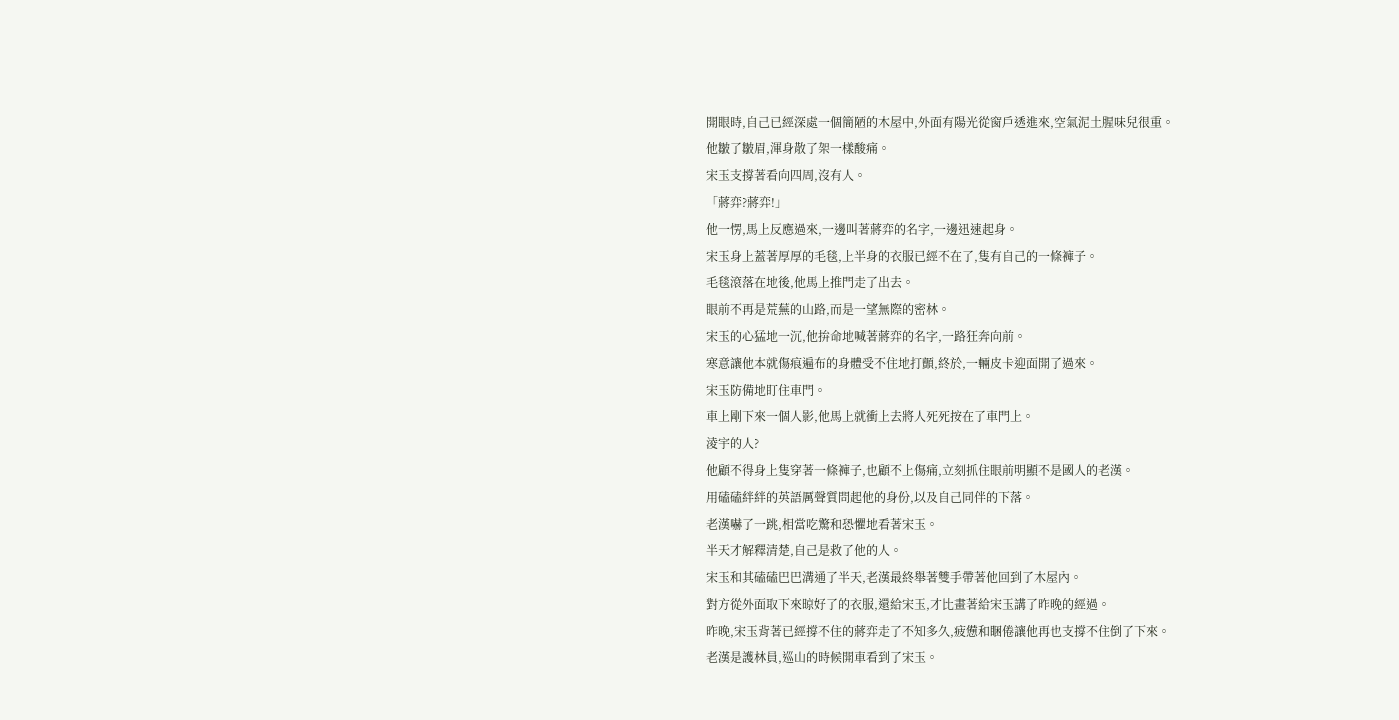開眼時,自己已經深處一個簡陋的木屋中,外面有陽光從窗戶透進來,空氣泥土腥味兒很重。
他皺了皺眉,渾身散了架一樣酸痛。
宋玉支撐著看向四周,沒有人。
「蔣弈?蔣弈!」
他一愣,馬上反應過來,一邊叫著蔣弈的名字,一邊迅速起身。
宋玉身上蓋著厚厚的毛毯,上半身的衣服已經不在了,隻有自己的一條褲子。
毛毯滾落在地後,他馬上推門走了出去。
眼前不再是荒蕪的山路,而是一望無際的密林。
宋玉的心猛地一沉,他拚命地喊著蔣弈的名字,一路狂奔向前。
寒意讓他本就傷痕遍布的身體受不住地打顫,終於,一輛皮卡迎面開了過來。
宋玉防備地盯住車門。
車上剛下來一個人影,他馬上就衝上去將人死死按在了車門上。
淩宇的人?
他顧不得身上隻穿著一條褲子,也顧不上傷痛,立刻抓住眼前明顯不是國人的老漢。
用磕磕絆絆的英語厲聲質問起他的身份,以及自己同伴的下落。
老漢嚇了一跳,相當吃驚和恐懼地看著宋玉。
半天才解釋清楚,自己是救了他的人。
宋玉和其磕磕巴巴溝通了半天,老漢最終舉著雙手帶著他回到了木屋內。
對方從外面取下來晾好了的衣服,還給宋玉,才比畫著給宋玉講了昨晚的經過。
昨晚,宋玉背著已經撐不住的蔣弈走了不知多久,疲憊和睏倦讓他再也支撐不住倒了下來。
老漢是護林員,巡山的時候開車看到了宋玉。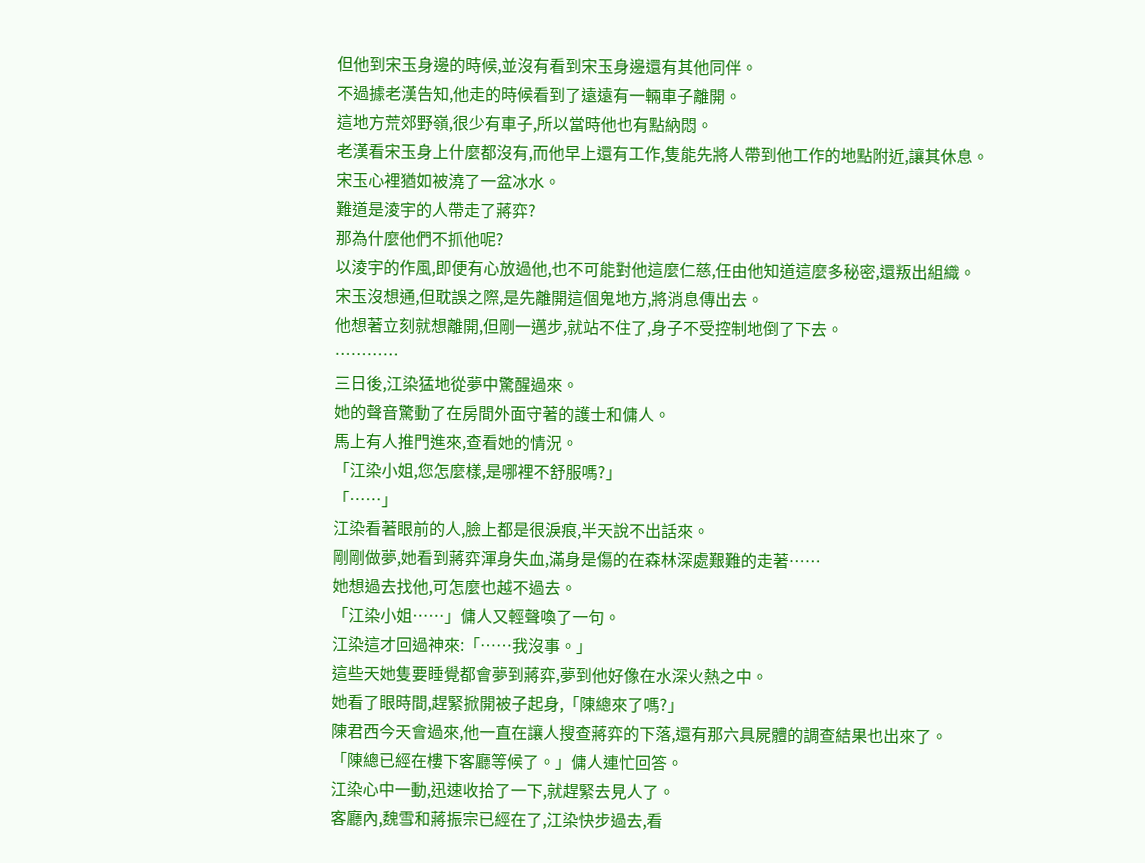但他到宋玉身邊的時候,並沒有看到宋玉身邊還有其他同伴。
不過據老漢告知,他走的時候看到了遠遠有一輛車子離開。
這地方荒郊野嶺,很少有車子,所以當時他也有點納悶。
老漢看宋玉身上什麼都沒有,而他早上還有工作,隻能先將人帶到他工作的地點附近,讓其休息。
宋玉心裡猶如被澆了一盆冰水。
難道是淩宇的人帶走了蔣弈?
那為什麼他們不抓他呢?
以淩宇的作風,即便有心放過他,也不可能對他這麼仁慈,任由他知道這麼多秘密,還叛出組織。
宋玉沒想通,但耽誤之際,是先離開這個鬼地方,將消息傳出去。
他想著立刻就想離開,但剛一邁步,就站不住了,身子不受控制地倒了下去。
…………
三日後,江染猛地從夢中驚醒過來。
她的聲音驚動了在房間外面守著的護士和傭人。
馬上有人推門進來,查看她的情況。
「江染小姐,您怎麼樣,是哪裡不舒服嗎?」
「……」
江染看著眼前的人,臉上都是很淚痕,半天說不出話來。
剛剛做夢,她看到蔣弈渾身失血,滿身是傷的在森林深處艱難的走著……
她想過去找他,可怎麼也越不過去。
「江染小姐……」傭人又輕聲喚了一句。
江染這才回過神來:「……我沒事。」
這些天她隻要睡覺都會夢到蔣弈,夢到他好像在水深火熱之中。
她看了眼時間,趕緊掀開被子起身,「陳總來了嗎?」
陳君西今天會過來,他一直在讓人搜查蔣弈的下落,還有那六具屍體的調查結果也出來了。
「陳總已經在樓下客廳等候了。」傭人連忙回答。
江染心中一動,迅速收拾了一下,就趕緊去見人了。
客廳內,魏雪和蔣振宗已經在了,江染快步過去,看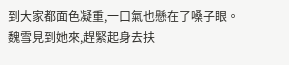到大家都面色凝重,一口氣也懸在了嗓子眼。
魏雪見到她來,趕緊起身去扶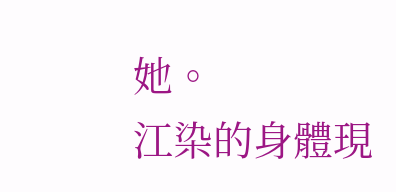她。
江染的身體現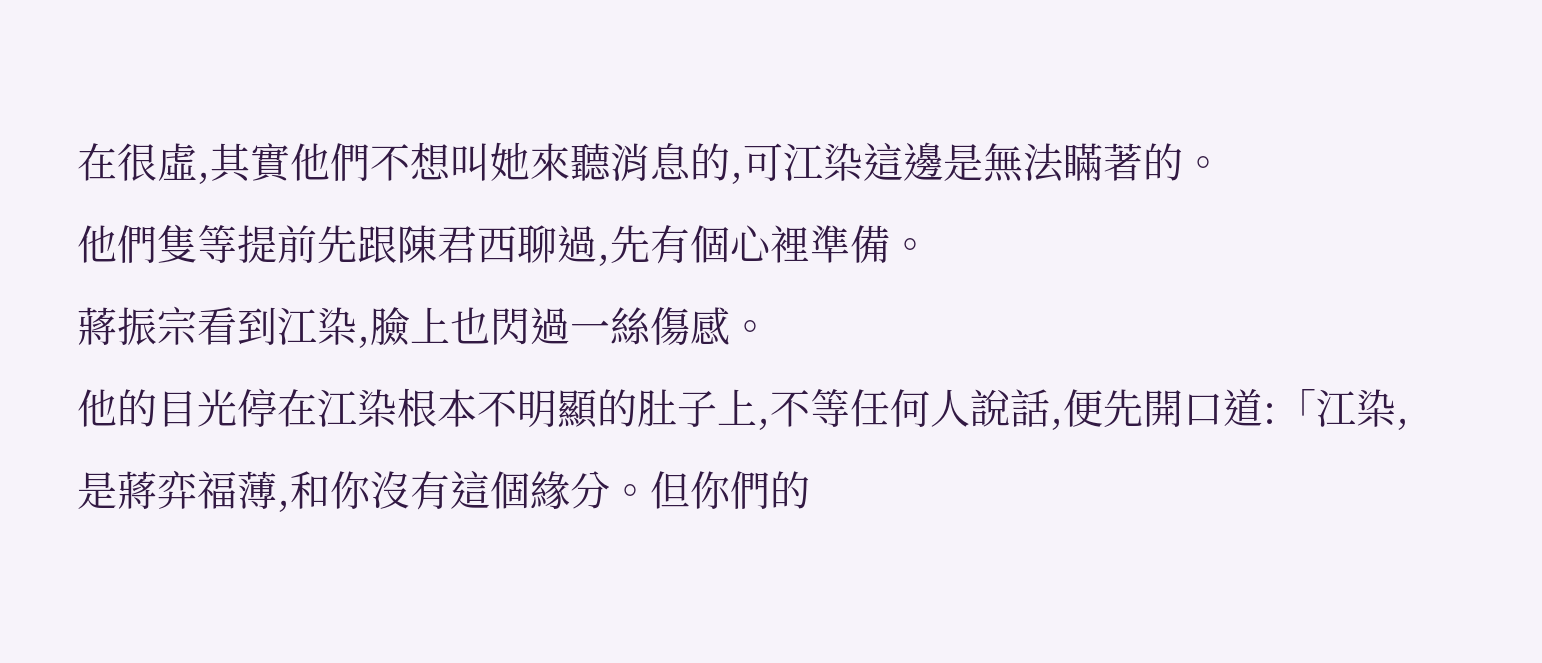在很虛,其實他們不想叫她來聽消息的,可江染這邊是無法瞞著的。
他們隻等提前先跟陳君西聊過,先有個心裡準備。
蔣振宗看到江染,臉上也閃過一絲傷感。
他的目光停在江染根本不明顯的肚子上,不等任何人說話,便先開口道:「江染,是蔣弈福薄,和你沒有這個緣分。但你們的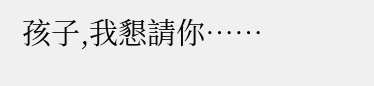孩子,我懇請你……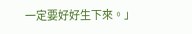一定要好好生下來。」